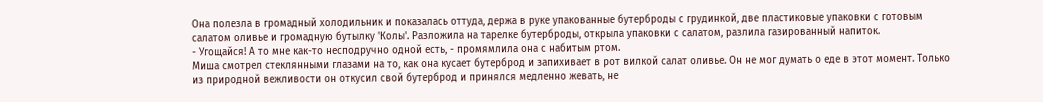Она полезла в громадный холодильник и показалась оттуда, держа в руке упакованные бутерброды с грудинкой, две пластиковые упаковки с готовым салатом оливье и громадную бутылку 'Колы'. Разложила на тарелке бутерброды, открыла упаковки с салатом, разлила газированный напиток.
- Угощайся! А то мне как-то несподручно одной есть, - промямлила она с набитым ртом.
Миша смотрел стеклянными глазами на то, как она кусает бутерброд и запихивает в рот вилкой салат оливье. Он не мог думать о еде в этот момент. Только из природной вежливости он откусил свой бутерброд и принялся медленно жевать, не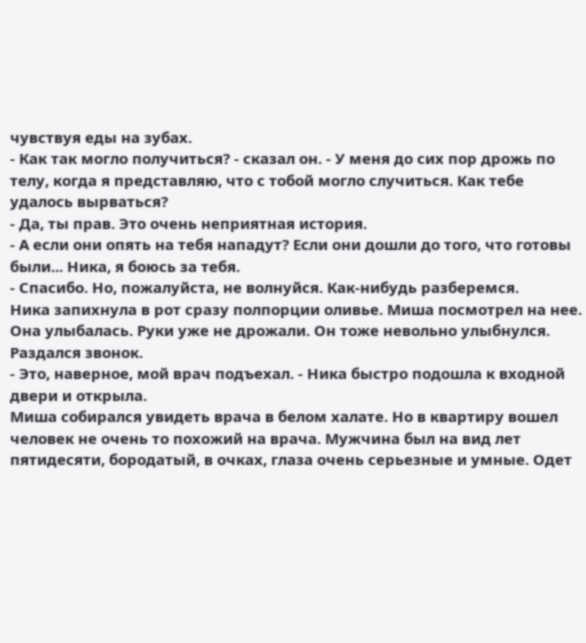чувствуя еды на зубах.
- Как так могло получиться? - сказал он. - У меня до сих пор дрожь по телу, когда я представляю, что с тобой могло случиться. Как тебе удалось вырваться?
- Да, ты прав. Это очень неприятная история.
- А если они опять на тебя нападут? Если они дошли до того, что готовы были... Ника, я боюсь за тебя.
- Спасибо. Но, пожалуйста, не волнуйся. Как-нибудь разберемся.
Ника запихнула в рот сразу полпорции оливье. Миша посмотрел на нее. Она улыбалась. Руки уже не дрожали. Он тоже невольно улыбнулся.
Раздался звонок.
- Это, наверное, мой врач подъехал. - Ника быстро подошла к входной двери и открыла.
Миша собирался увидеть врача в белом халате. Но в квартиру вошел человек не очень то похожий на врача. Мужчина был на вид лет пятидесяти, бородатый, в очках, глаза очень серьезные и умные. Одет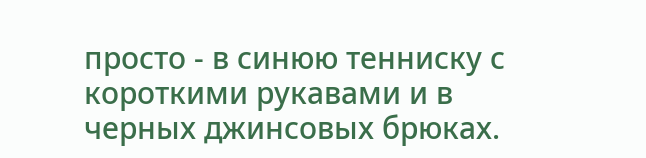просто - в синюю тенниску с короткими рукавами и в черных джинсовых брюках.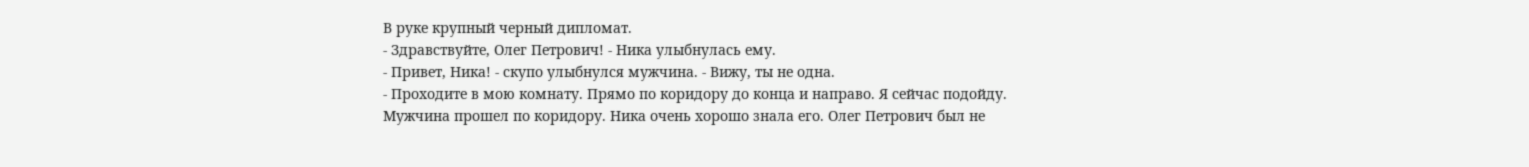В руке крупный черный дипломат.
- Здравствуйте, Олег Петрович! - Ника улыбнулась ему.
- Привет, Ника! - скупо улыбнулся мужчина. - Вижу, ты не одна.
- Проходите в мою комнату. Прямо по коридору до конца и направо. Я сейчас подойду.
Мужчина прошел по коридору. Ника очень хорошо знала его. Олег Петрович был не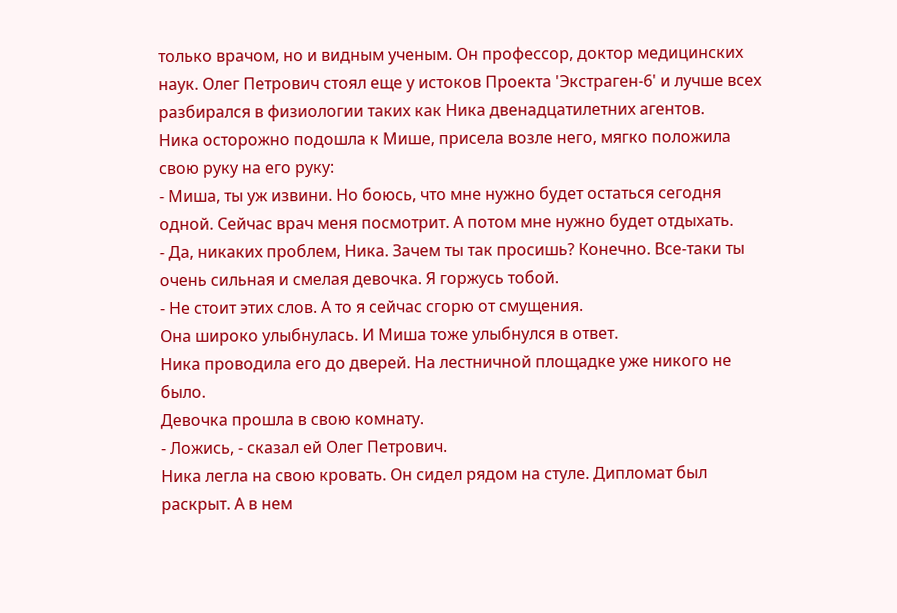только врачом, но и видным ученым. Он профессор, доктор медицинских наук. Олег Петрович стоял еще у истоков Проекта 'Экстраген-6' и лучше всех разбирался в физиологии таких как Ника двенадцатилетних агентов.
Ника осторожно подошла к Мише, присела возле него, мягко положила свою руку на его руку:
- Миша, ты уж извини. Но боюсь, что мне нужно будет остаться сегодня одной. Сейчас врач меня посмотрит. А потом мне нужно будет отдыхать.
- Да, никаких проблем, Ника. Зачем ты так просишь? Конечно. Все-таки ты очень сильная и смелая девочка. Я горжусь тобой.
- Не стоит этих слов. А то я сейчас сгорю от смущения.
Она широко улыбнулась. И Миша тоже улыбнулся в ответ.
Ника проводила его до дверей. На лестничной площадке уже никого не было.
Девочка прошла в свою комнату.
- Ложись, - сказал ей Олег Петрович.
Ника легла на свою кровать. Он сидел рядом на стуле. Дипломат был раскрыт. А в нем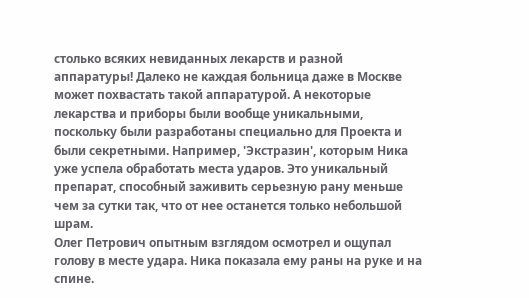столько всяких невиданных лекарств и разной аппаратуры! Далеко не каждая больница даже в Москве может похвастать такой аппаратурой. А некоторые лекарства и приборы были вообще уникальными, поскольку были разработаны специально для Проекта и были секретными. Например, 'Экстразин', которым Ника уже успела обработать места ударов. Это уникальный препарат, способный заживить серьезную рану меньше чем за сутки так, что от нее останется только небольшой шрам.
Олег Петрович опытным взглядом осмотрел и ощупал голову в месте удара. Ника показала ему раны на руке и на спине.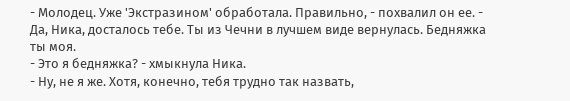- Молодец. Уже 'Экстразином' обработала. Правильно, - похвалил он ее. - Да, Ника, досталось тебе. Ты из Чечни в лучшем виде вернулась. Бедняжка ты моя.
- Это я бедняжка? - хмыкнула Ника.
- Ну, не я же. Хотя, конечно, тебя трудно так назвать,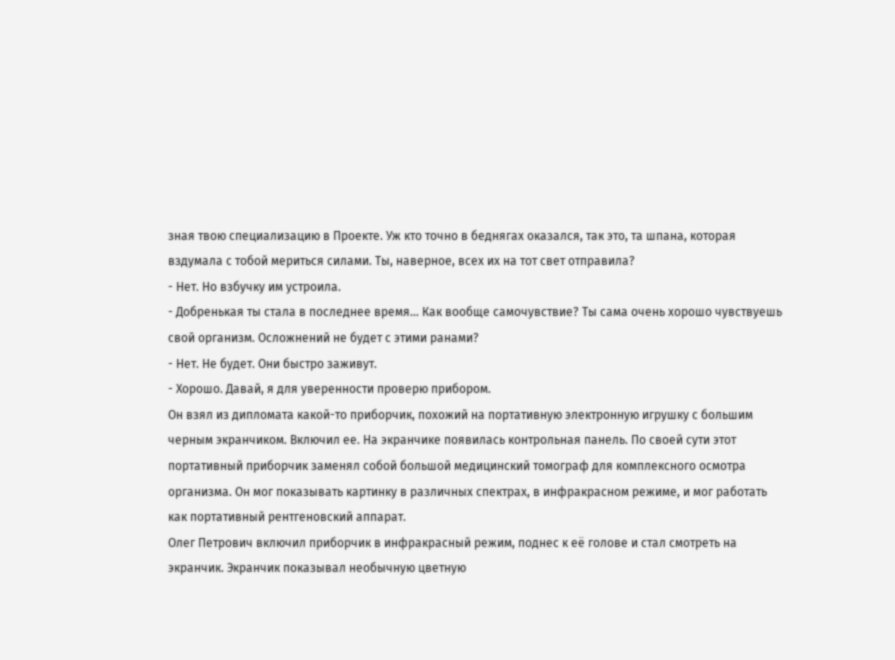зная твою специализацию в Проекте. Уж кто точно в беднягах оказался, так это, та шпана, которая вздумала с тобой мериться силами. Ты, наверное, всех их на тот свет отправила?
- Нет. Но взбучку им устроила.
- Добренькая ты стала в последнее время... Как вообще самочувствие? Ты сама очень хорошо чувствуешь свой организм. Осложнений не будет с этими ранами?
- Нет. Не будет. Они быстро заживут.
- Хорошо. Давай, я для уверенности проверю прибором.
Он взял из дипломата какой-то приборчик, похожий на портативную электронную игрушку с большим черным экранчиком. Включил ее. На экранчике появилась контрольная панель. По своей сути этот портативный приборчик заменял собой большой медицинский томограф для комплексного осмотра организма. Он мог показывать картинку в различных спектрах, в инфракрасном режиме, и мог работать как портативный рентгеновский аппарат.
Олег Петрович включил приборчик в инфракрасный режим, поднес к её голове и стал смотреть на экранчик. Экранчик показывал необычную цветную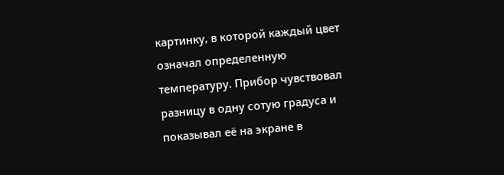картинку, в которой каждый цвет означал определенную температуру. Прибор чувствовал разницу в одну сотую градуса и показывал её на экране в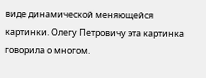виде динамической меняющейся картинки. Олегу Петровичу эта картинка говорила о многом.